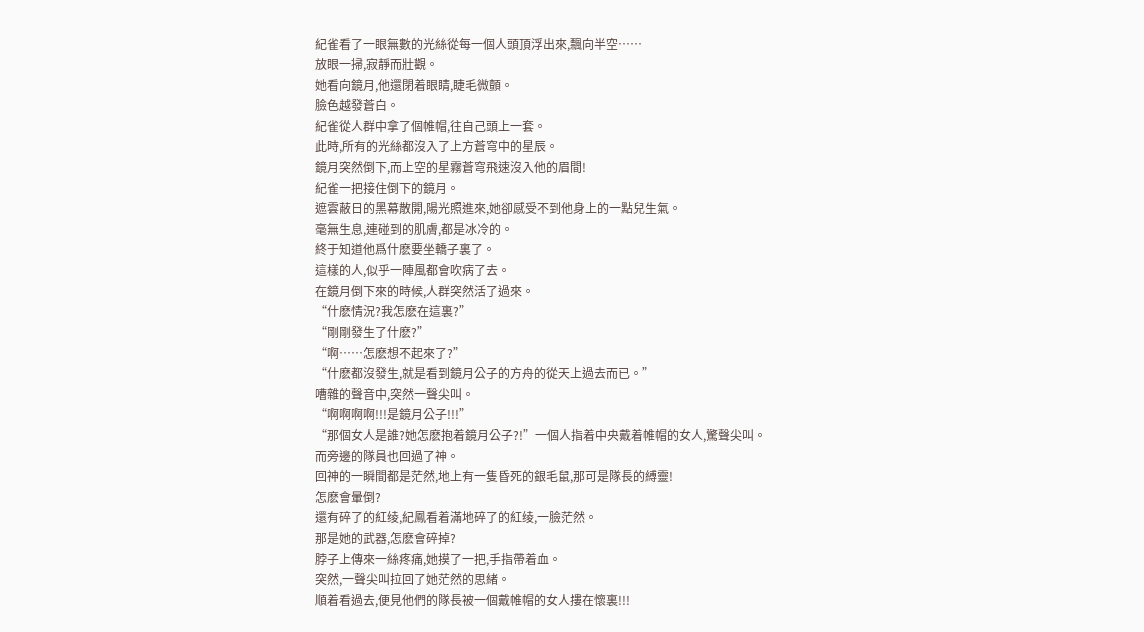紀雀看了一眼無數的光絲從每一個人頭頂浮出來,飄向半空……
放眼一掃,寂靜而壯觀。
她看向鏡月,他還閉着眼睛,睫毛微顫。
臉色越發蒼白。
紀雀從人群中拿了個帷帽,往自己頭上一套。
此時,所有的光絲都沒入了上方蒼穹中的星辰。
鏡月突然倒下,而上空的星霧蒼穹飛速沒入他的眉間!
紀雀一把接住倒下的鏡月。
遮雲蔽日的黑幕散開,陽光照進來,她卻感受不到他身上的一點兒生氣。
毫無生息,連碰到的肌膚,都是冰冷的。
終于知道他爲什麽要坐轎子裏了。
這樣的人,似乎一陣風都會吹病了去。
在鏡月倒下來的時候,人群突然活了過來。
“什麽情況?我怎麽在這裏?”
“剛剛發生了什麽?”
“啊……怎麽想不起來了?”
“什麽都沒發生,就是看到鏡月公子的方舟的從天上過去而已。”
嘈雜的聲音中,突然一聲尖叫。
“啊啊啊啊!!!是鏡月公子!!!”
“那個女人是誰?她怎麽抱着鏡月公子?!”一個人指着中央戴着帷帽的女人,驚聲尖叫。
而旁邊的隊員也回過了神。
回神的一瞬間都是茫然,地上有一隻昏死的銀毛鼠,那可是隊長的縛靈!
怎麽會暈倒?
還有碎了的紅绫,紀鳳看着滿地碎了的紅绫,一臉茫然。
那是她的武器,怎麽會碎掉?
脖子上傳來一絲疼痛,她摸了一把,手指帶着血。
突然,一聲尖叫拉回了她茫然的思緒。
順着看過去,便見他們的隊長被一個戴帷帽的女人摟在懷裏!!!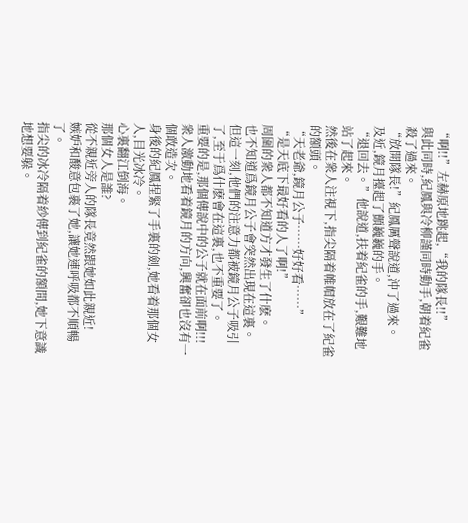“啊!!”左赫原地跳起,“我的隊長!!”
與此同時,紀鳳與冷柳謹同時動手,朝着紀雀殺了過來。
“放開隊長!”紀鳳厲聲說道,沖了過來。
及近,鏡月擡起了顫巍巍的手。
“退回去。”他說道,扶着紀雀的手,艱難地站了起來。
然後在衆人注視下,指尖隔着帷帽放在了紀雀的額頭。
“天老爺,鏡月公子……好好看……”
“是天底下最好看的人了啊!”
周圍的衆人都不知道方才發生了什麽。
也不知道爲鏡月公子會突然出現在這裏。
但這一刻,他們的注意力都被鏡月公子吸引了,至于爲什麽會在這裏,也不重要了。
重要的是,那個傳說中的公子就在面前啊!!!
衆人激動地看着鏡月的方向,興奮卻也沒有一個敢造次。
身後的紀鳳捏緊了手裏的劍,她看着那個女人,目光冰冷。
心裏翻江倒海。
那個女人是誰?
從不親近旁人的隊長竟然跟她如此親近!
嫉妒和酸意包裹了她,讓她連呼吸都不順暢了。
指尖的冰冷隔着紗傳到紀雀的額間,她下意識地想要躲。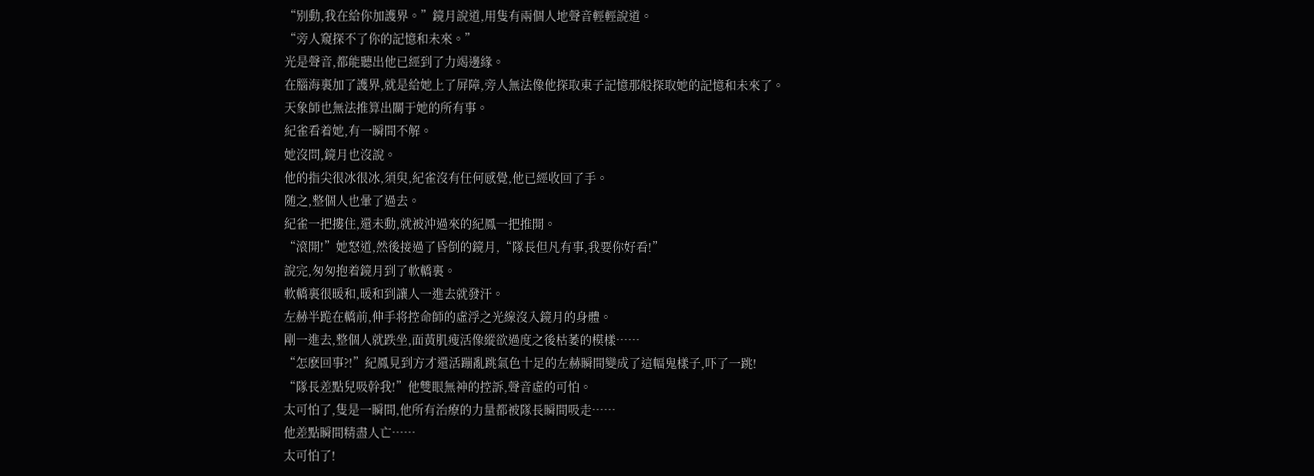“别動,我在給你加護界。”鏡月說道,用隻有兩個人地聲音輕輕說道。
“旁人窺探不了你的記憶和未來。”
光是聲音,都能聽出他已經到了力竭邊緣。
在腦海裏加了護界,就是給她上了屏障,旁人無法像他探取東子記憶那般探取她的記憶和未來了。
天象師也無法推算出關于她的所有事。
紀雀看着她,有一瞬間不解。
她沒問,鏡月也沒說。
他的指尖很冰很冰,須臾,紀雀沒有任何感覺,他已經收回了手。
随之,整個人也暈了過去。
紀雀一把摟住,還未動,就被沖過來的紀鳳一把推開。
“滾開!”她怒道,然後接過了昏倒的鏡月,“隊長但凡有事,我要你好看!”
說完,匆匆抱着鏡月到了軟轎裏。
軟轎裏很暖和,暖和到讓人一進去就發汗。
左赫半跪在轎前,伸手将控命師的虛浮之光線沒入鏡月的身體。
剛一進去,整個人就跌坐,面黃肌瘦活像縱欲過度之後枯萎的模樣……
“怎麽回事?!”紀鳳見到方才還活蹦亂跳氣色十足的左赫瞬間變成了這幅鬼樣子,吓了一跳!
“隊長差點兒吸幹我!”他雙眼無神的控訴,聲音虛的可怕。
太可怕了,隻是一瞬間,他所有治療的力量都被隊長瞬間吸走……
他差點瞬間精盡人亡……
太可怕了!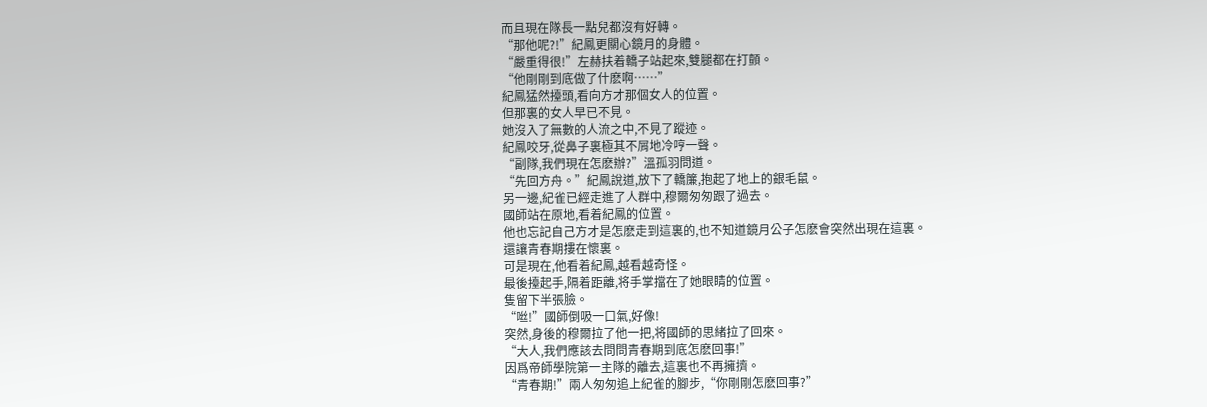而且現在隊長一點兒都沒有好轉。
“那他呢?!”紀鳳更關心鏡月的身體。
“嚴重得很!”左赫扶着轎子站起來,雙腿都在打顫。
“他剛剛到底做了什麽啊……”
紀鳳猛然擡頭,看向方才那個女人的位置。
但那裏的女人早已不見。
她沒入了無數的人流之中,不見了蹤迹。
紀鳳咬牙,從鼻子裏極其不屑地冷哼一聲。
“副隊,我們現在怎麽辦?”溫孤羽問道。
“先回方舟。”紀鳳說道,放下了轎簾,抱起了地上的銀毛鼠。
另一邊,紀雀已經走進了人群中,穆爾匆匆跟了過去。
國師站在原地,看着紀鳳的位置。
他也忘記自己方才是怎麽走到這裏的,也不知道鏡月公子怎麽會突然出現在這裏。
還讓青春期摟在懷裏。
可是現在,他看着紀鳳,越看越奇怪。
最後擡起手,隔着距離,将手掌擋在了她眼睛的位置。
隻留下半張臉。
“咝!”國師倒吸一口氣,好像!
突然,身後的穆爾拉了他一把,将國師的思緒拉了回來。
“大人,我們應該去問問青春期到底怎麽回事!”
因爲帝師學院第一主隊的離去,這裏也不再擁擠。
“青春期!”兩人匆匆追上紀雀的腳步,“你剛剛怎麽回事?”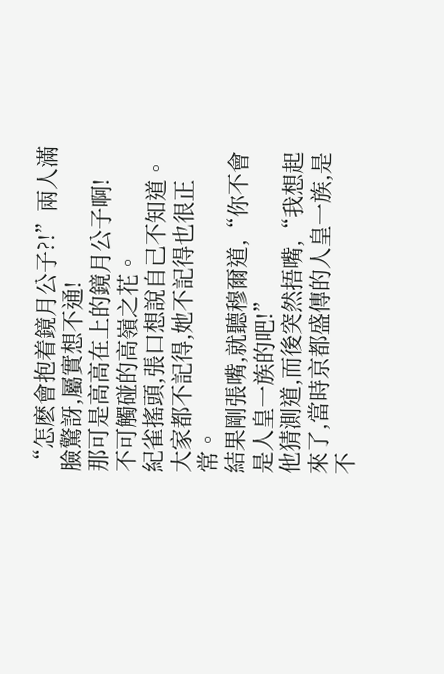“怎麽會抱着鏡月公子?!”兩人滿臉驚訝,屬實想不通!
那可是高高在上的鏡月公子啊!
不可觸碰的高嶺之花。
紀雀搖頭,張口想說自己不知道。
大家都不記得,她不記得也很正常。
結果剛張嘴,就聽穆爾道,“你不會是人皇一族的吧!”
他猜測道,而後突然捂嘴,“我想起來了,當時京都盛傳的人皇一族,是不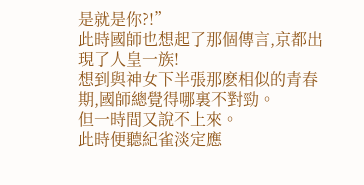是就是你?!”
此時國師也想起了那個傳言,京都出現了人皇一族!
想到與神女下半張那麽相似的青春期,國師總覺得哪裏不對勁。
但一時間又說不上來。
此時便聽紀雀淡定應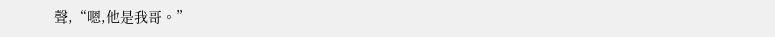聲,“嗯,他是我哥。”